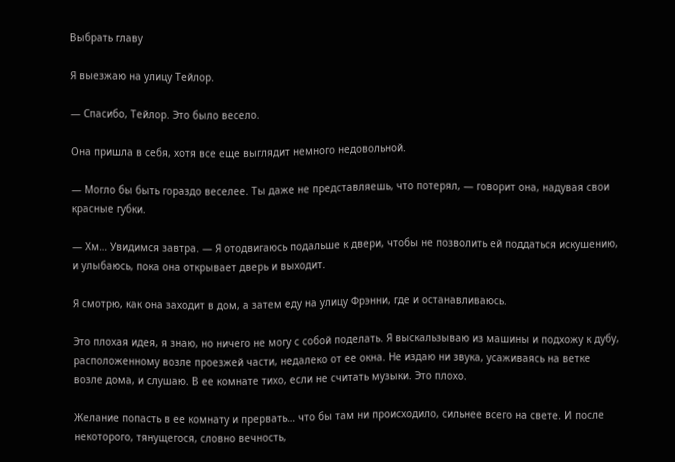Выбрать главу

Я выезжаю на улицу Тейлор.

— Спасибо, Тейлор. Это было весело.

Она пришла в себя, хотя все еще выглядит немного недовольной.

— Могло бы быть гораздо веселее. Ты даже не представляешь, что потерял, — говорит она, надувая свои красные губки.

— Хм… Увидимся завтра. — Я отодвигаюсь подальше к двери, чтобы не позволить ей поддаться искушению, и улыбаюсь, пока она открывает дверь и выходит.

Я смотрю, как она заходит в дом, а затем еду на улицу Фрэнни, где и останавливаюсь.

Это плохая идея, я знаю, но ничего не могу с собой поделать. Я выскальзываю из машины и подхожу к дубу, расположенному возле проезжей части, недалеко от ее окна. Не издаю ни звука, усаживаясь на ветке возле дома, и слушаю. В ее комнате тихо, если не считать музыки. Это плохо.

Желание попасть в ее комнату и прервать… что бы там ни происходило, сильнее всего на свете. И после некоторого, тянущегося, словно вечность,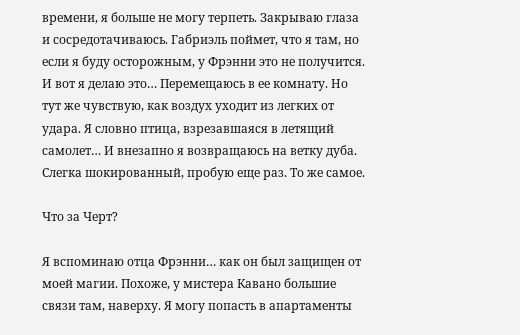времени, я больше не могу терпеть. Закрываю глаза и сосредотачиваюсь. Габриэль поймет, что я там, но если я буду осторожным, у Фрэнни это не получится. И вот я делаю это… Перемещаюсь в ее комнату. Но тут же чувствую, как воздух уходит из легких от удара. Я словно птица, взрезавшаяся в летящий самолет… И внезапно я возвращаюсь на ветку дуба. Слегка шокированный, пробую еще раз. То же самое.

Что за Черт?

Я вспоминаю отца Фрэнни… как он был защищен от моей магии. Похоже, у мистера Кавано большие связи там, наверху. Я могу попасть в апартаменты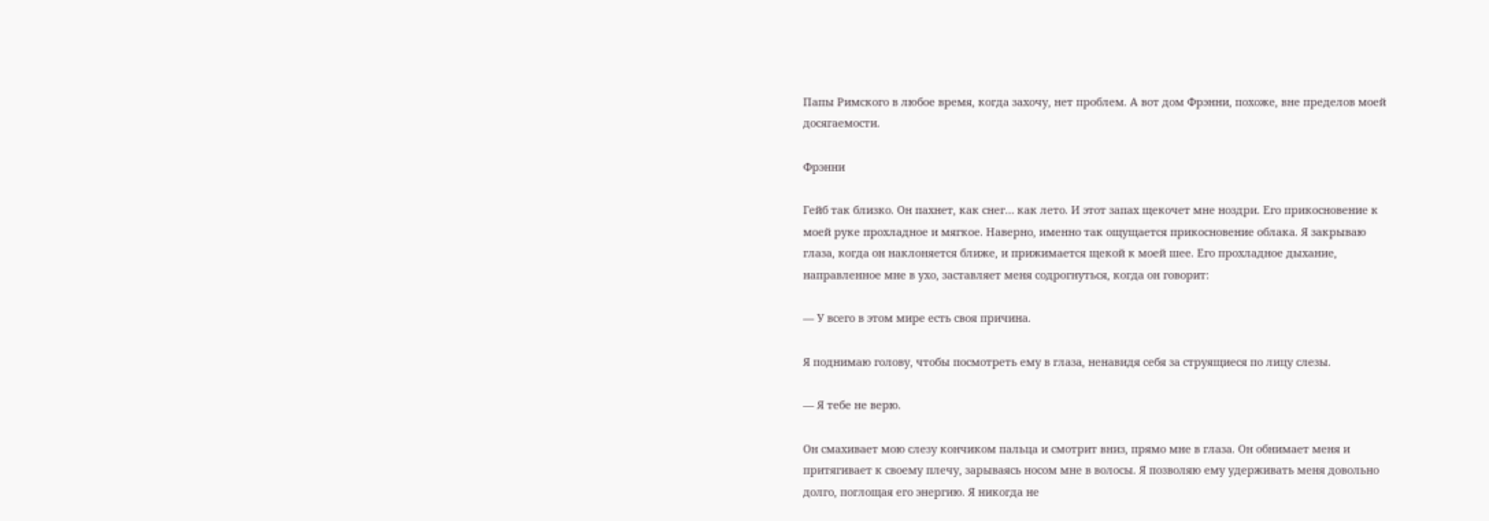Папы Римского в любое время, когда захочу, нет проблем. А вот дом Фрэнни, похоже, вне пределов моей досягаемости.

Фрэнни

Гейб так близко. Он пахнет, как снег… как лето. И этот запах щекочет мне ноздри. Его прикосновение к моей руке прохладное и мягкое. Наверно, именно так ощущается прикосновение облака. Я закрываю глаза, когда он наклоняется ближе, и прижимается щекой к моей шее. Его прохладное дыхание, направленное мне в ухо, заставляет меня содрогнуться, когда он говорит:

— У всего в этом мире есть своя причина.

Я поднимаю голову, чтобы посмотреть ему в глаза, ненавидя себя за струящиеся по лицу слезы.

— Я тебе не верю.

Он смахивает мою слезу кончиком пальца и смотрит вниз, прямо мне в глаза. Он обнимает меня и притягивает к своему плечу, зарываясь носом мне в волосы. Я позволяю ему удерживать меня довольно долго, поглощая его энергию. Я никогда не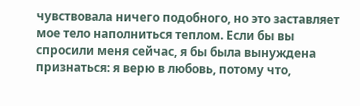чувствовала ничего подобного, но это заставляет мое тело наполниться теплом. Если бы вы спросили меня сейчас, я бы была вынуждена признаться: я верю в любовь, потому что,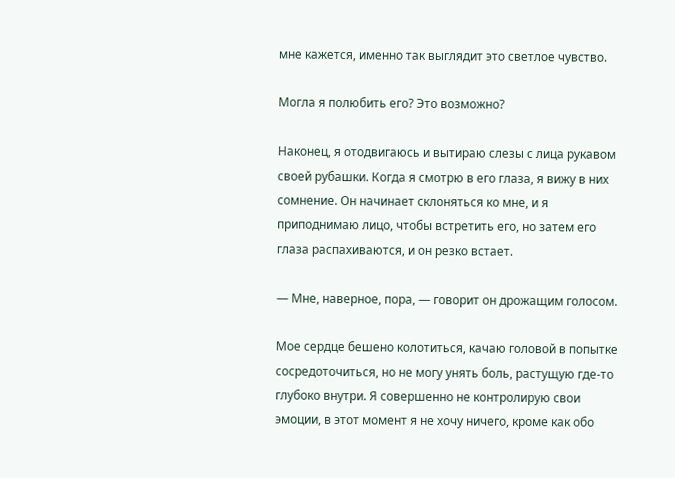мне кажется, именно так выглядит это светлое чувство.

Могла я полюбить его? Это возможно?

Наконец, я отодвигаюсь и вытираю слезы с лица рукавом своей рубашки. Когда я смотрю в его глаза, я вижу в них сомнение. Он начинает склоняться ко мне, и я приподнимаю лицо, чтобы встретить его, но затем его глаза распахиваются, и он резко встает.

— Мне, наверное, пора, — говорит он дрожащим голосом.

Мое сердце бешено колотиться, качаю головой в попытке сосредоточиться, но не могу унять боль, растущую где-то глубоко внутри. Я совершенно не контролирую свои эмоции, в этот момент я не хочу ничего, кроме как обо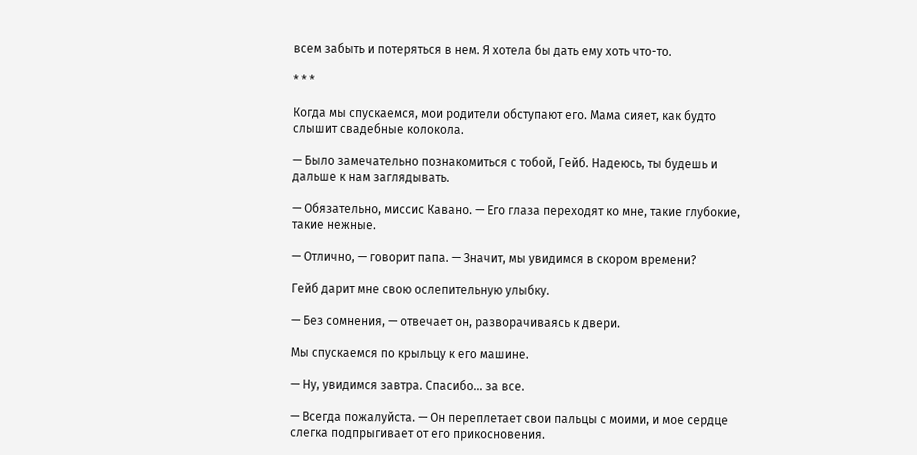всем забыть и потеряться в нем. Я хотела бы дать ему хоть что-то.

* * *

Когда мы спускаемся, мои родители обступают его. Мама сияет, как будто слышит свадебные колокола.

— Было замечательно познакомиться с тобой, Гейб. Надеюсь, ты будешь и дальше к нам заглядывать.

— Обязательно, миссис Кавано. — Его глаза переходят ко мне, такие глубокие, такие нежные.

— Отлично, — говорит папа. — Значит, мы увидимся в скором времени?

Гейб дарит мне свою ослепительную улыбку.

— Без сомнения, — отвечает он, разворачиваясь к двери.

Мы спускаемся по крыльцу к его машине.

— Ну, увидимся завтра. Спасибо… за все.

— Всегда пожалуйста. — Он переплетает свои пальцы с моими, и мое сердце слегка подпрыгивает от его прикосновения.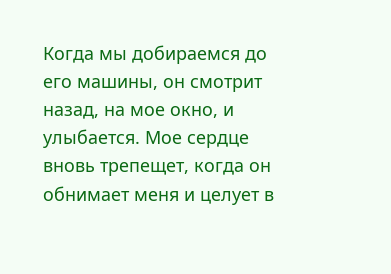Когда мы добираемся до его машины, он смотрит назад, на мое окно, и улыбается. Мое сердце вновь трепещет, когда он обнимает меня и целует в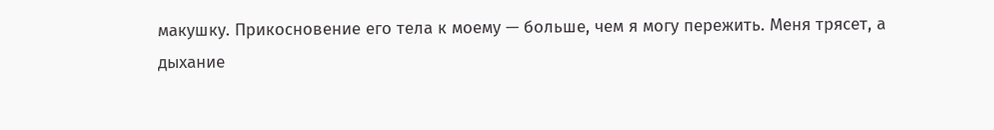макушку. Прикосновение его тела к моему — больше, чем я могу пережить. Меня трясет, а дыхание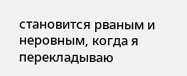становится рваным и неровным, когда я перекладываю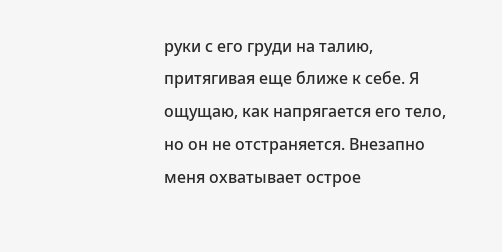руки с его груди на талию, притягивая еще ближе к себе. Я ощущаю, как напрягается его тело, но он не отстраняется. Внезапно меня охватывает острое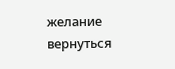желание вернуться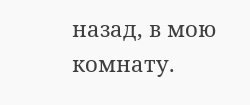назад, в мою комнату.